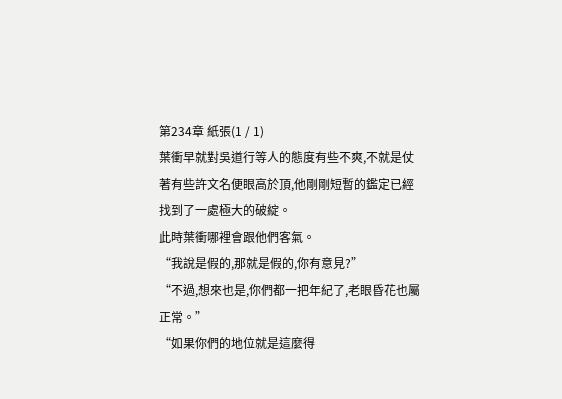第234章 紙張(1 / 1)
葉衝早就對吳道行等人的態度有些不爽,不就是仗著有些許文名便眼高於頂,他剛剛短暫的鑑定已經找到了一處極大的破綻。
此時葉衝哪裡會跟他們客氣。
“我說是假的,那就是假的,你有意見?”
“不過,想來也是,你們都一把年紀了,老眼昏花也屬正常。”
“如果你們的地位就是這麼得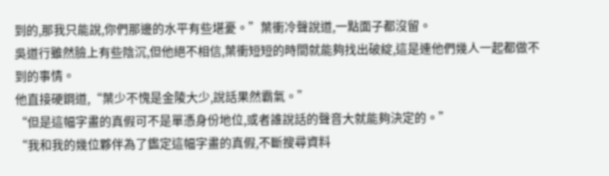到的,那我只能說,你們那邊的水平有些堪憂。”葉衝冷聲說道,一點面子都沒留。
吳道行雖然臉上有些陰沉,但他絕不相信,葉衝短短的時間就能夠找出破綻,這是連他們幾人一起都做不到的事情。
他直接硬鋼道,“葉少不愧是金陵大少,說話果然霸氣。”
“但是這幅字畫的真假可不是單憑身份地位,或者誰說話的聲音大就能夠決定的。”
“我和我的幾位夥伴為了鑑定這幅字畫的真假,不斷搜尋資料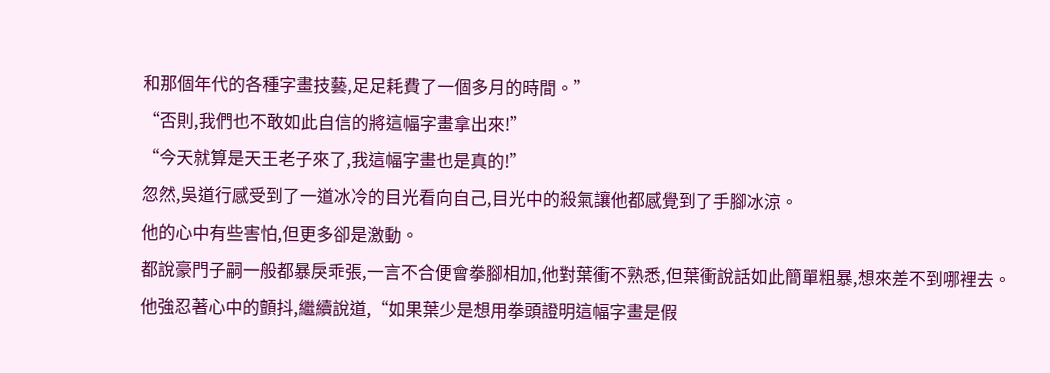和那個年代的各種字畫技藝,足足耗費了一個多月的時間。”
“否則,我們也不敢如此自信的將這幅字畫拿出來!”
“今天就算是天王老子來了,我這幅字畫也是真的!”
忽然,吳道行感受到了一道冰冷的目光看向自己,目光中的殺氣讓他都感覺到了手腳冰涼。
他的心中有些害怕,但更多卻是激動。
都說豪門子嗣一般都暴戾乖張,一言不合便會拳腳相加,他對葉衝不熟悉,但葉衝說話如此簡單粗暴,想來差不到哪裡去。
他強忍著心中的顫抖,繼續說道,“如果葉少是想用拳頭證明這幅字畫是假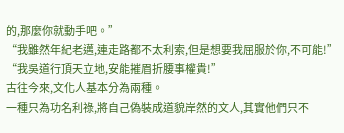的,那麼你就動手吧。”
“我雖然年紀老邁,連走路都不太利索,但是想要我屈服於你,不可能!”
“我吳道行頂天立地,安能摧眉折腰事權貴!”
古往今來,文化人基本分為兩種。
一種只為功名利祿,將自己偽裝成道貌岸然的文人,其實他們只不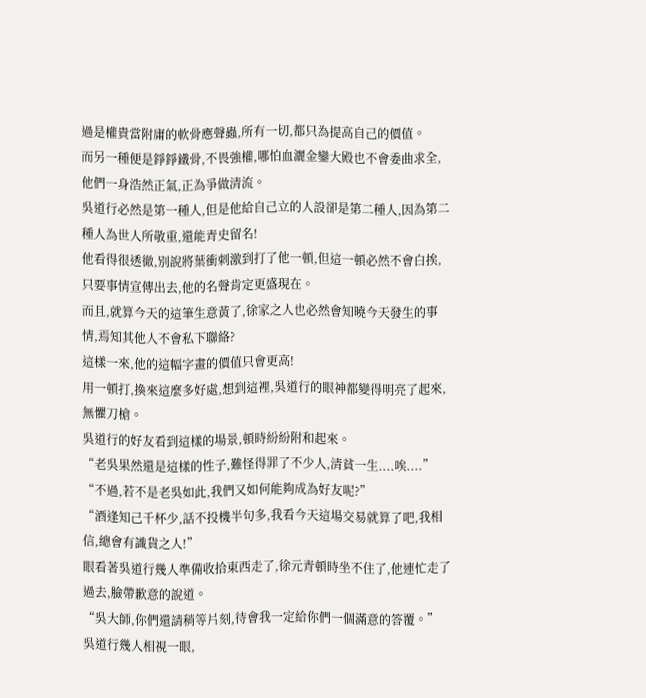過是權貴當附庸的軟骨應聲蟲,所有一切,都只為提高自己的價值。
而另一種便是錚錚鐵骨,不畏強權,哪怕血灑金鑾大殿也不會委曲求全,他們一身浩然正氣,正為爭做清流。
吳道行必然是第一種人,但是他給自己立的人設卻是第二種人,因為第二種人為世人所敬重,還能青史留名!
他看得很透徹,別說將葉衝刺激到打了他一頓,但這一頓必然不會白挨,只要事情宣傳出去,他的名聲肯定更盛現在。
而且,就算今天的這筆生意黃了,徐家之人也必然會知曉今天發生的事情,焉知其他人不會私下聯絡?
這樣一來,他的這幅字畫的價值只會更高!
用一頓打,換來這麼多好處,想到這裡,吳道行的眼神都變得明亮了起來,無懼刀槍。
吳道行的好友看到這樣的場景,頓時紛紛附和起來。
“老吳果然還是這樣的性子,難怪得罪了不少人,清貧一生....唉....”
“不過,若不是老吳如此,我們又如何能夠成為好友呢?”
“酒逢知己千杯少,話不投機半句多,我看今天這場交易就算了吧,我相信,總會有識貨之人!”
眼看著吳道行幾人準備收拾東西走了,徐元青頓時坐不住了,他連忙走了過去,臉帶歉意的說道。
“吳大師,你們還請稍等片刻,待會我一定給你們一個滿意的答覆。”
吳道行幾人相視一眼,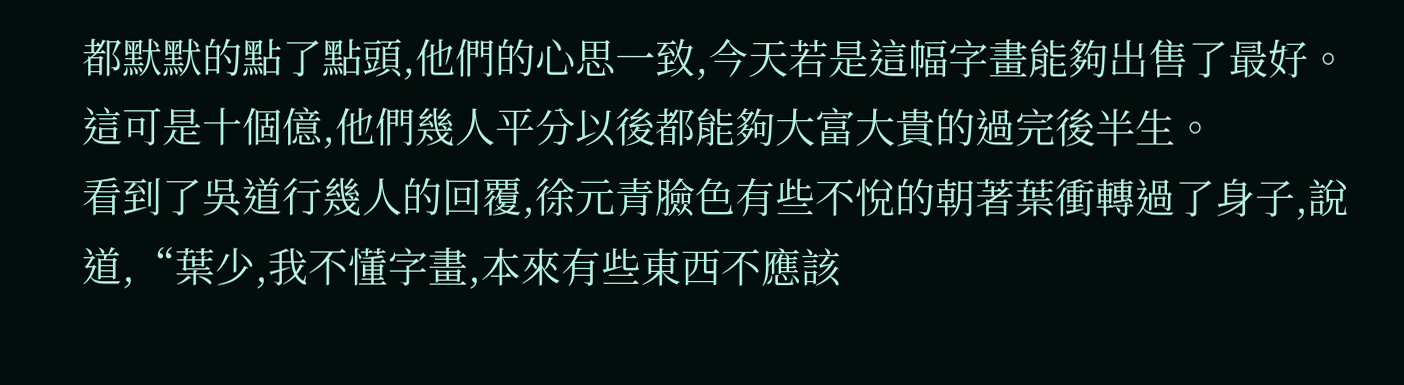都默默的點了點頭,他們的心思一致,今天若是這幅字畫能夠出售了最好。
這可是十個億,他們幾人平分以後都能夠大富大貴的過完後半生。
看到了吳道行幾人的回覆,徐元青臉色有些不悅的朝著葉衝轉過了身子,說道,“葉少,我不懂字畫,本來有些東西不應該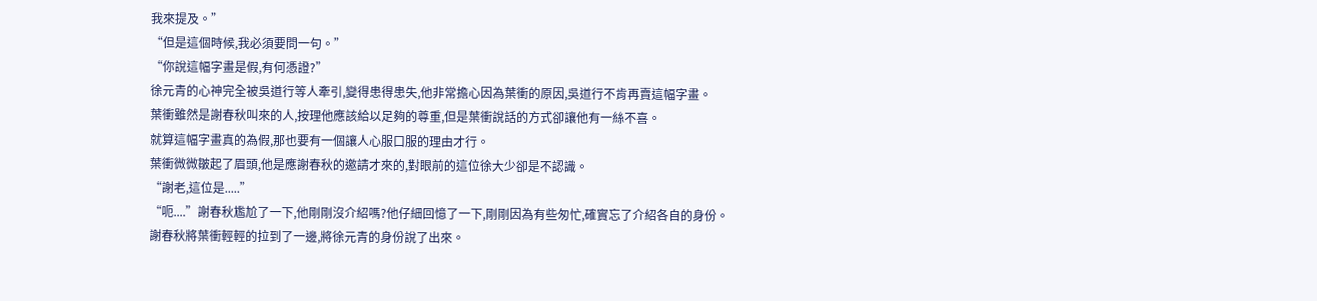我來提及。”
“但是這個時候,我必須要問一句。”
“你說這幅字畫是假,有何憑證?”
徐元青的心神完全被吳道行等人牽引,變得患得患失,他非常擔心因為葉衝的原因,吳道行不肯再賣這幅字畫。
葉衝雖然是謝春秋叫來的人,按理他應該給以足夠的尊重,但是葉衝說話的方式卻讓他有一絲不喜。
就算這幅字畫真的為假,那也要有一個讓人心服口服的理由才行。
葉衝微微皺起了眉頭,他是應謝春秋的邀請才來的,對眼前的這位徐大少卻是不認識。
“謝老,這位是.....”
“呃....”謝春秋尷尬了一下,他剛剛沒介紹嗎?他仔細回憶了一下,剛剛因為有些匆忙,確實忘了介紹各自的身份。
謝春秋將葉衝輕輕的拉到了一邊,將徐元青的身份說了出來。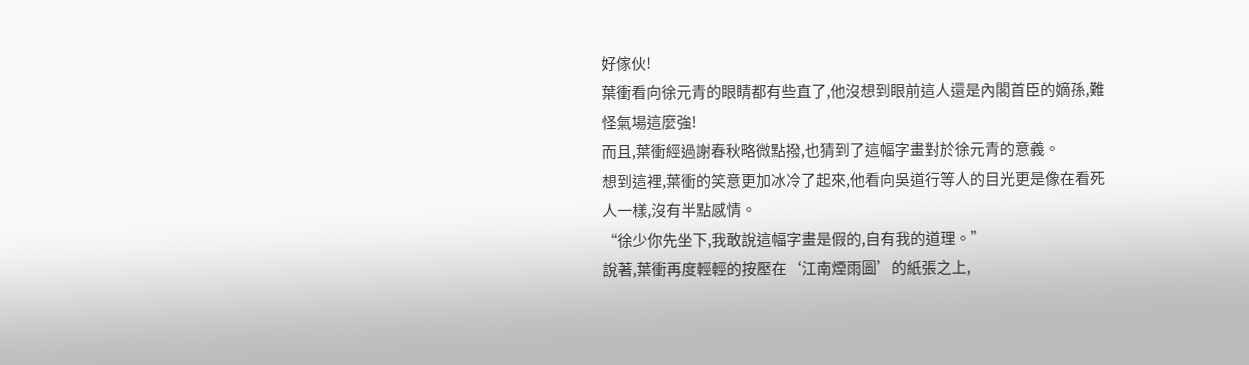好傢伙!
葉衝看向徐元青的眼睛都有些直了,他沒想到眼前這人還是內閣首臣的嫡孫,難怪氣場這麼強!
而且,葉衝經過謝春秋略微點撥,也猜到了這幅字畫對於徐元青的意義。
想到這裡,葉衝的笑意更加冰冷了起來,他看向吳道行等人的目光更是像在看死人一樣,沒有半點感情。
“徐少你先坐下,我敢說這幅字畫是假的,自有我的道理。”
說著,葉衝再度輕輕的按壓在‘江南煙雨圖’的紙張之上,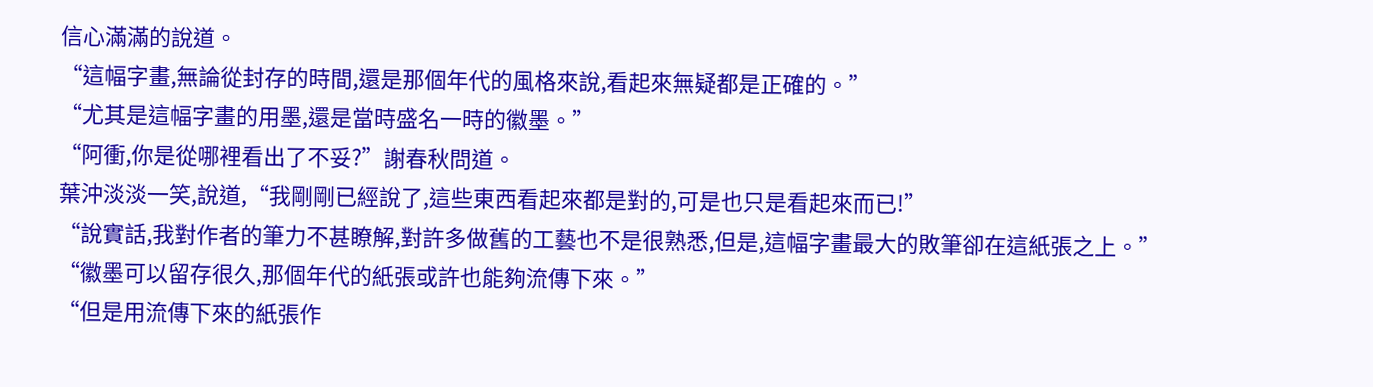信心滿滿的說道。
“這幅字畫,無論從封存的時間,還是那個年代的風格來說,看起來無疑都是正確的。”
“尤其是這幅字畫的用墨,還是當時盛名一時的徽墨。”
“阿衝,你是從哪裡看出了不妥?”謝春秋問道。
葉沖淡淡一笑,說道,“我剛剛已經說了,這些東西看起來都是對的,可是也只是看起來而已!”
“說實話,我對作者的筆力不甚瞭解,對許多做舊的工藝也不是很熟悉,但是,這幅字畫最大的敗筆卻在這紙張之上。”
“徽墨可以留存很久,那個年代的紙張或許也能夠流傳下來。”
“但是用流傳下來的紙張作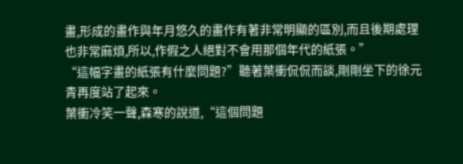畫,形成的畫作與年月悠久的畫作有著非常明顯的區別,而且後期處理也非常麻煩,所以,作假之人絕對不會用那個年代的紙張。”
“這幅字畫的紙張有什麼問題?”聽著葉衝侃侃而談,剛剛坐下的徐元青再度站了起來。
葉衝冷笑一聲,森寒的說道,“這個問題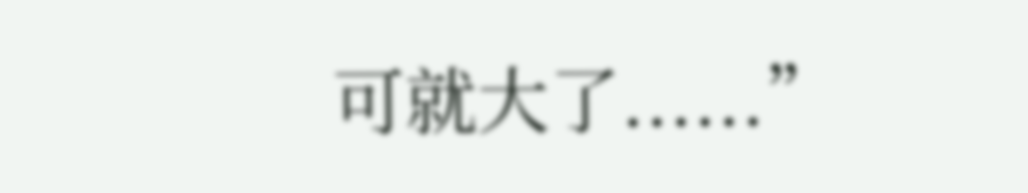可就大了......”